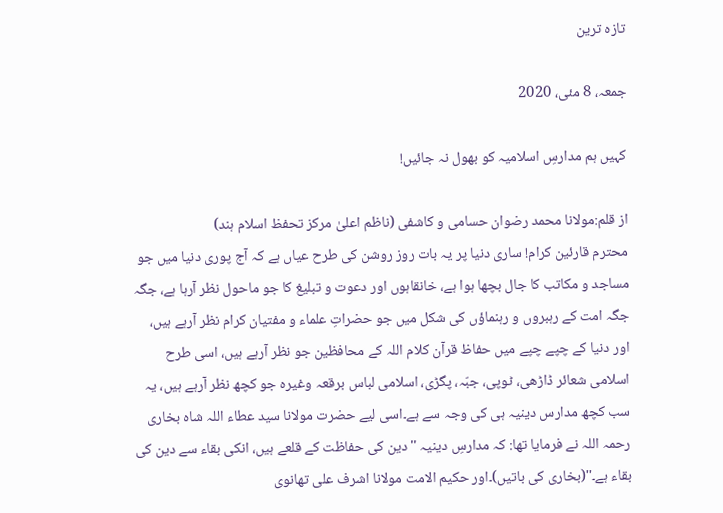تازہ ترین

جمعہ، 8 مئی، 2020

کہیں ہم مدارسِ اسلامیہ کو بھول نہ جائیں!

از قلم:مولانا محمد رضوان حسامی و کاشفی (ناظم اعلیٰ مرکز تحفظ اسلام ہند)
محترم قارئین کرام! ساری دنیا پر یہ بات روز روشن کی طرح عیاں ہے کہ آج پوری دنیا میں جو مساجد و مکاتب کا جال بچھا ہوا ہے، خانقاہوں اور دعوت و تبلیغ کا جو ماحول نظر آرہا ہے، جگہ جگہ امت کے رہبروں و رہنماؤں کی شکل میں جو حضراتِ علماء و مفتیان کرام نظر آرہے ہیں، اور دنیا کے چپے چپے میں حفاظ قرآن کلام اللہ کے محافظین جو نظر آرہے ہیں، اسی طرح اسلامی شعائر ڈاڑھی، ٹوپی، جبّہ، پگڑی، اسلامی لباس برقعہ وغیرہ جو کچھ نظر آرہے ہیں، یہ سب کچھ مدارس دینیہ ہی کی وجہ سے ہے۔اسی لیے حضرت مولانا سید عطاء اللہ شاہ بخاری رحمہ اللہ نے فرمایا تھا: کہ مدارسِ دینیہ ''دین کی حفاظت کے قلعے ہیں، انکی بقاء سے دین کی بقاء ہے۔''(بخاری کی باتیں)۔اور حکیم الامت مولانا اشرف علی تھانوی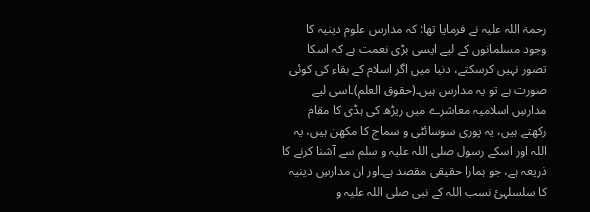رحمۃ اللہ علیہ نے فرمایا تھا: کہ مدارس علوم دینیہ کا وجود مسلمانوں کے لیے ایسی بڑی نعمت ہے کہ اسکا تصور نہیں کرسکتے، دنیا میں اگر اسلام کے بقاء کی کوئی صورت ہے تو یہ مدارس ہیں۔(حقوق العلم)۔اسی لیے مدارسِ اسلامیہ معاشرے میں ریڑھ کی ہڈی کا مقام رکھتے ہیں، یہ پوری سوسائٹی و سماج کا مکھن ہیں، یہ اللہ اور اسکے رسول صلی اللہ علیہ و سلم سے آشنا کرنے کا ذریعہ ہے، جو ہمارا حقیقی مقصد ہے۔اور ان مدارسِ دینیہ کا سلسلہئ نسب اللہ کے نبی صلی اللہ علیہ و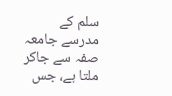سلم کے مدرسے جامعہ صفہ سے جاکر ملتا ہے، جس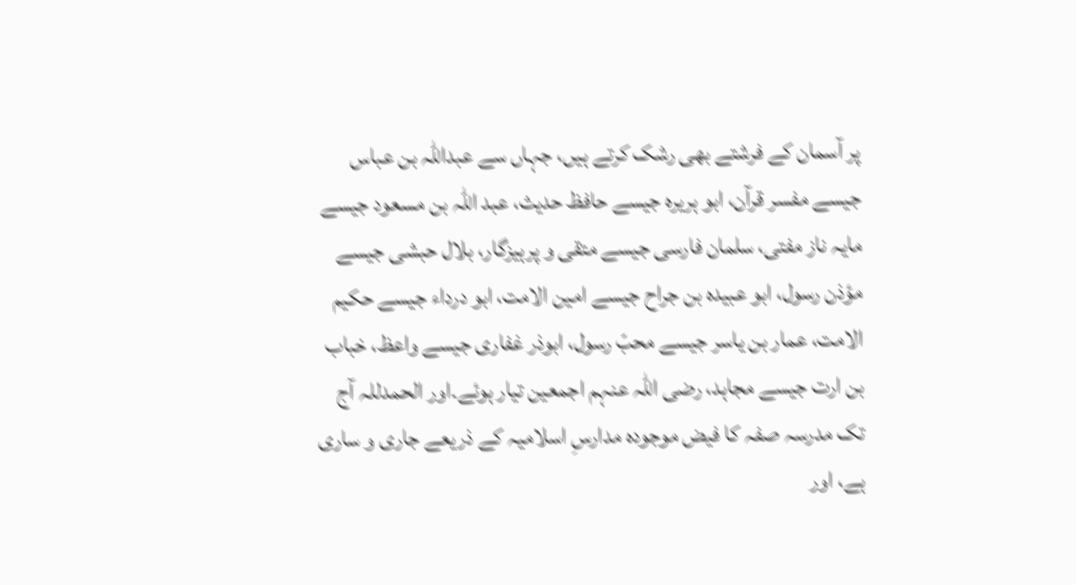پر آسمان کے فرشتے بھی رشک کرتے ہیں، جہاں سے عبداللہ بن عباس جیسے مفسر قرآن، ابو ہریرہ جیسے حافظ حدیث، عبد اللہ بن مسعود جیسے مایہ ناز مفتی، سلمان فارسی جیسے متقی و پرہیزگار، بلال حبشی جیسے مؤذن رسول، ابو عبیدہ بن جراح جیسے امین الامت، ابو درداء جیسے حکیم الامت، عمار بن یاسر جیسے محبّ رسول، ابوذر غفاری جیسے واعظ، خباب بن ارت جیسے مجاہد، رضی اللہ عنہم اجمعین تیار ہوئے۔اور الحمدللہ آج تک مدرسہ صفہ کا فیض موجودہ مدارسِ اسلامیہ کے ذریعے جاری و ساری ہے، اور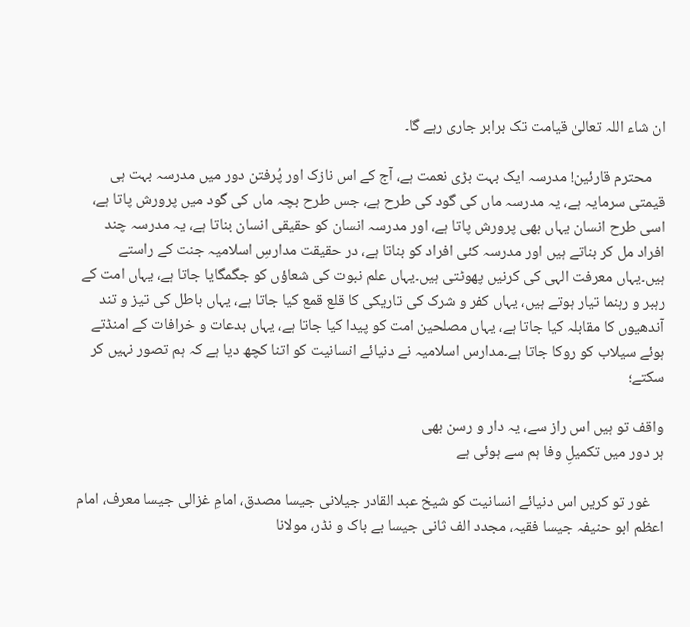ان شاء اللہ تعالیٰ قیامت تک برابر جاری رہے گا۔

    محترم قارئین! مدرسہ ایک بہت بڑی نعمت ہے، آج کے اس نازک اور پُرفتن دور میں مدرسہ بہت ہی قیمتی سرمایہ ہے، یہ مدرسہ ماں کی گود کی طرح ہے، جس طرح بچہ ماں کی گود میں پرورش پاتا ہے، اسی طرح انسان یہاں بھی پرورش پاتا ہے، اور مدرسہ انسان کو حقیقی انسان بناتا ہے، یہ مدرسہ چند افراد مل کر بناتے ہیں اور مدرسہ کئی افراد کو بناتا ہے، در حقیقت مدارسِ اسلامیہ جنت کے راستے ہیں۔یہاں معرفت الہی کی کرنیں پھوٹتی ہیں۔یہاں علم نبوت کی شعاؤں کو جگمگایا جاتا ہے، یہاں امت کے رہبر و رہنما تیار ہوتے ہیں، یہاں کفر و شرک کی تاریکی کا قلع قمع کیا جاتا ہے، یہاں باطل کی تیز و تند آندھیوں کا مقابلہ کیا جاتا ہے، یہاں مصلحین امت کو پیدا کیا جاتا ہے، یہاں بدعات و خرافات کے امنڈتے ہوئے سیلاب کو روکا جاتا ہے۔مدارس اسلامیہ نے دنیائے انسانیت کو اتنا کچھ دیا ہے کہ ہم تصور نہیں کر سکتے؛

واقف تو ہیں اس راز سے، یہ دار و رسن بھی
ہر دور میں تکمیلِ وفا ہم سے ہوئی ہے

    غور تو کریں اس دنیائے انسانیت کو شیخ عبد القادر جیلانی جیسا مصدق، امامِ غزالی جیسا معرف، امام اعظم ابو حنیفہ جیسا فقیہ، مجدد الف ثانی جیسا بے باک و نڈر، مولانا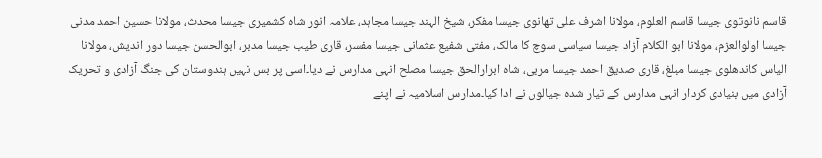قاسم نانوتوی جیسا قاسم العلوم، مولانا اشرف علی تھانوی جیسا مفکر، شیخ الہند جیسا مجاہد، علامہ انور شاہ کشمیری جیسا محدث، مولانا حسین احمد مدنی جیسا اولوالعزم، مولانا ابو الکلام آزاد جیسا سیاسی سوچ کا مالک، مفتی شفیع عثمانی جیسا مفسر، قاری طیب جیسا مدبر، ابوالحسن جیسا دور اندیش، مولانا الیاس کاندھلوی جیسا مبلغ، قاری صدیق احمد جیسا مربی، شاہ ابرارالحق جیسا مصلح انہی مدارس نے دیا۔اسی پر بس نہیں ہندوستان کی جنگ آزادی و تحریک آزادی میں بنیادی کردار انہی مدارس کے تیار شدہ جیالوں نے ادا کیا۔مدارس اسلامیہ نے اپنے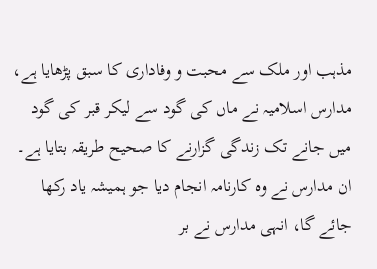مذہب اور ملک سے محبت و وفاداری کا سبق پڑھایا ہے، مدارس اسلامیہ نے ماں کی گود سے لیکر قبر کی گود میں جانے تک زندگی گزارنے کا صحیح طریقہ بتایا ہے۔ ان مدارس نے وہ کارنامہ انجام دیا جو ہمیشہ یاد رکھا جائے گا، انہی مدارس نے بر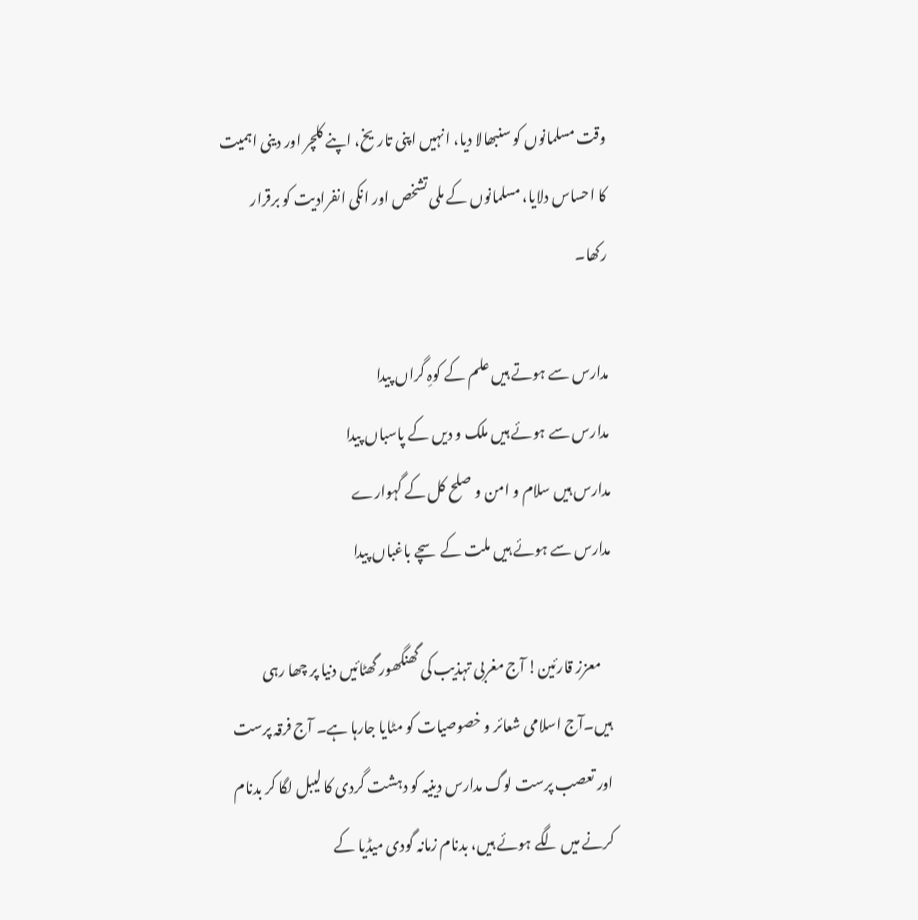وقت مسلمانوں کو سنبھالا دیا، انہیں اپنی تاریخ، اپنے کلچر اور دینی اہمیت کا احساس دلایا، مسلمانوں کے ملی تشخص اور انکی انفرادیت کو برقرار رکھا۔

مدارس سے ہوتے ہیں علم کے کوہِ گراں پیدا
مدارس سے ہوئے ہیں ملک و دیں کے پاسباں پیدا
مدارس ہیں سلام و امن و صلح کل کے گہوارے
مدارس سے ہوئے ہیں ملت کے سچے باغباں پیدا

    معزز قارئین! آج مغربی تہذیب کی گھنگھور گھٹائیں دنیا پر چھا رہی ہیں۔آج اسلامی شعائر و خصوصیات کو مٹایا جارہا ہے۔ آج فرقہ پرست اور تعصب پرست لوگ مدارس دینیہ کو دہشت گردی کا لیبل لگا کر بدنام کرنے میں لگے ہوئے ہیں، بدنام زمانہ گودی میڈیا کے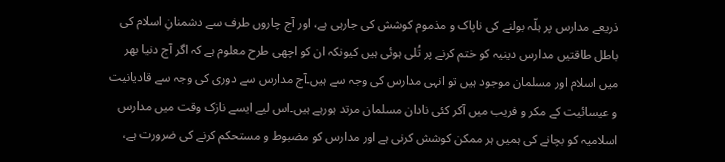ذریعے مدارس پر ہلّہ بولنے کی ناپاک و مذموم کوشش کی جارہی ہے، اور آج چاروں طرف سے دشمنانِ اسلام کی باطل طاقتیں مدارس دینیہ کو ختم کرنے پر تُلی ہوئی ہیں کیونکہ ان کو اچھی طرح معلوم ہے کہ اگر آج دنیا بھر میں اسلام اور مسلمان موجود ہیں تو انہی مدارس کی وجہ سے ہیں۔آج مدارس سے دوری کی وجہ سے قادیانیت و عیسائیت کے مکر و فریب میں آکر کئی نادان مسلمان مرتد ہورہے ہیں۔اس لیے ایسے نازک وقت میں مدارس اسلامیہ کو بچانے کی ہمیں ہر ممکن کوشش کرنی ہے اور مدارس کو مضبوط و مستحکم کرنے کی ضرورت ہے،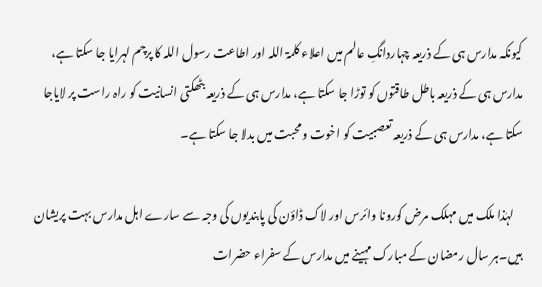کیونکہ مدارس ہی کے ذریعہ چہاردانگِ عالم میں اعلاء کلمۃ اللہ اور اطاعت رسول اللہ کا پرچم لہرایا جا سکتا ہے، مدارس ہی کے ذریعہ باطل طاقتوں کو توڑا جا سکتا ہے، مدارس ہی کے ذریعہ بٹھکتی انسانیت کو راہ راست پر لایاجا سکتا ہے، مدارس ہی کے ذریعہ تعصبیت کو اخوت و محبت میں بدلا جا سکتا ہے۔

    لہٰذا ملک میں مہلک مرض کورونا وائرس اور لاک ڈاؤن کی پابندیوں کی وجہ سے سارے اہل مدارس بہت پریشان ہیں۔ہر سال رمضان کے مبارک مہینے میں مدارس کے سفراء حضرات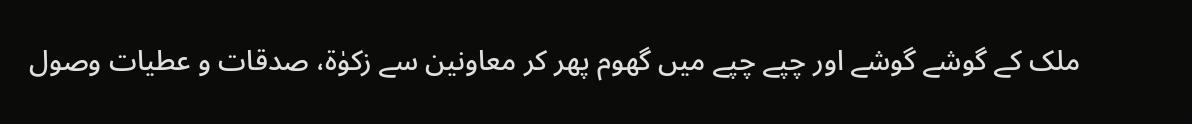ملک کے گوشے گوشے اور چپے چپے میں گھوم پھر کر معاونین سے زکوٰۃ، صدقات و عطیات وصول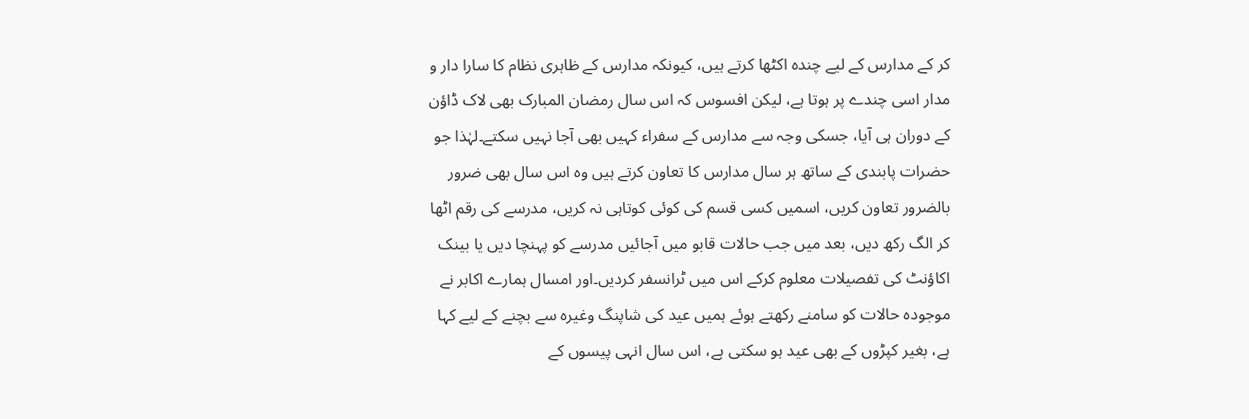کر کے مدارس کے لیے چندہ اکٹھا کرتے ہیں، کیونکہ مدارس کے ظاہری نظام کا سارا دار و مدار اسی چندے پر ہوتا ہے، لیکن افسوس کہ اس سال رمضان المبارک بھی لاک ڈاؤن کے دوران ہی آیا، جسکی وجہ سے مدارس کے سفراء کہیں بھی آجا نہیں سکتے۔لہٰذا جو حضرات پابندی کے ساتھ ہر سال مدارس کا تعاون کرتے ہیں وہ اس سال بھی ضرور بالضرور تعاون کریں، اسمیں کسی قسم کی کوئی کوتاہی نہ کریں، مدرسے کی رقم اٹھا کر الگ رکھ دیں، بعد میں جب حالات قابو میں آجائیں مدرسے کو پہنچا دیں یا بینک اکاؤنٹ کی تفصیلات معلوم کرکے اس میں ٹرانسفر کردیں۔اور امسال ہمارے اکابر نے موجودہ حالات کو سامنے رکھتے ہوئے ہمیں عید کی شاپنگ وغیرہ سے بچنے کے لیے کہا ہے، بغیر کپڑوں کے بھی عید ہو سکتی ہے، اس سال انہی پیسوں کے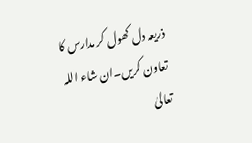ذریعہ دل کھول کر مدارس کا تعاون کریں۔ان شاء اللہ تعالیٰ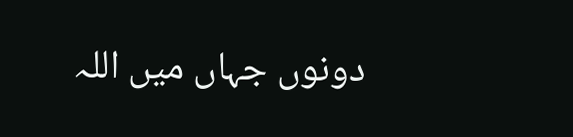دونوں جہاں میں اللہ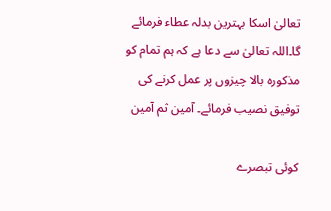تعالیٰ اسکا بہترین بدلہ عطاء فرمائے گا۔اللہ تعالیٰ سے دعا ہے کہ ہم تمام کو مذکورہ بالا چیزوں پر عمل کرنے کی توفیق نصیب فرمائے۔ آمین ثم آمین

کوئی تبصرے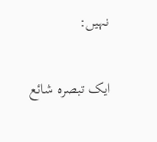نہیں:

ایک تبصرہ شائع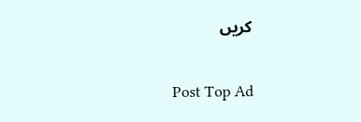کریں

Post Top Ad